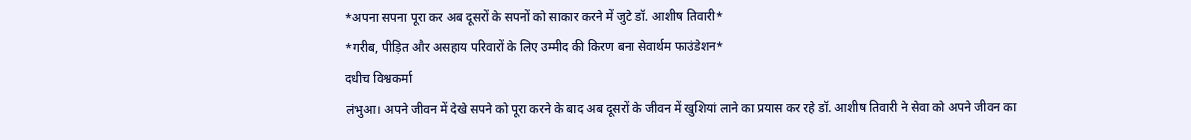*अपना सपना पूरा कर अब दूसरों के सपनों को साकार करने में जुटे डॉ. आशीष तिवारी*
*गरीब, पीड़ित और असहाय परिवारों के लिए उम्मीद की किरण बना सेवार्थम फाउंडेशन*
दधीच विश्वकर्मा
लंभुआ। अपने जीवन में देखे सपने को पूरा करने के बाद अब दूसरों के जीवन में खुशियां लाने का प्रयास कर रहे डॉ. आशीष तिवारी ने सेवा को अपने जीवन का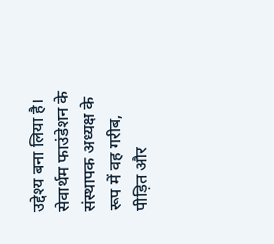उद्देश्य बना लिया है। सेवार्थम फाउंडेशन के संस्थापक अध्यक्ष के रूप में वह गरीब, पीड़ित और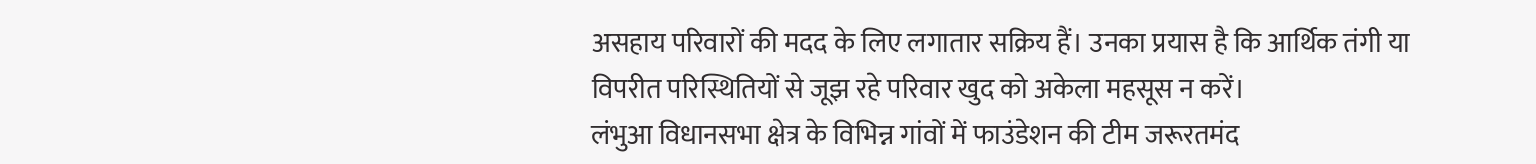असहाय परिवारों की मदद के लिए लगातार सक्रिय हैं। उनका प्रयास है कि आर्थिक तंगी या विपरीत परिस्थितियों से जूझ रहे परिवार खुद को अकेला महसूस न करें।
लंभुआ विधानसभा क्षेत्र के विभिन्न गांवों में फाउंडेशन की टीम जरूरतमंद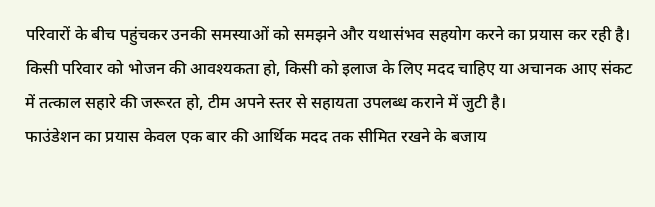परिवारों के बीच पहुंचकर उनकी समस्याओं को समझने और यथासंभव सहयोग करने का प्रयास कर रही है। किसी परिवार को भोजन की आवश्यकता हो, किसी को इलाज के लिए मदद चाहिए या अचानक आए संकट में तत्काल सहारे की जरूरत हो, टीम अपने स्तर से सहायता उपलब्ध कराने में जुटी है।
फाउंडेशन का प्रयास केवल एक बार की आर्थिक मदद तक सीमित रखने के बजाय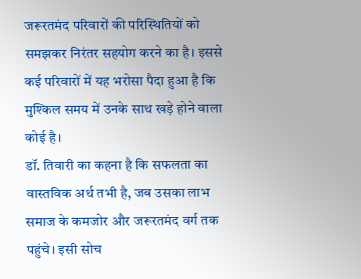जरूरतमंद परिवारों की परिस्थितियों को समझकर निरंतर सहयोग करने का है। इससे कई परिवारों में यह भरोसा पैदा हुआ है कि मुश्किल समय में उनके साथ खड़े होने वाला कोई है।
डॉ. तिवारी का कहना है कि सफलता का वास्तविक अर्थ तभी है, जब उसका लाभ समाज के कमजोर और जरूरतमंद वर्ग तक पहुंचे। इसी सोच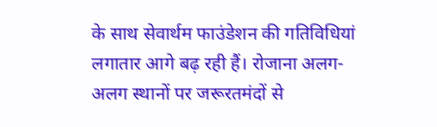के साथ सेवार्थम फाउंडेशन की गतिविधियां लगातार आगे बढ़ रही हैं। रोजाना अलग-अलग स्थानों पर जरूरतमंदों से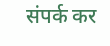संपर्क कर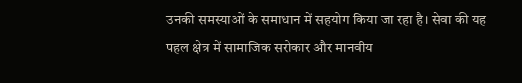उनकी समस्याओं के समाधान में सहयोग किया जा रहा है। सेवा की यह पहल क्षेत्र में सामाजिक सरोकार और मानवीय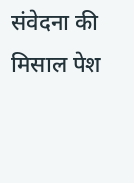संवेदना की मिसाल पेश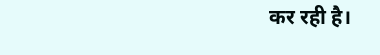कर रही है।